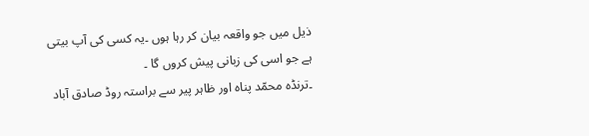ذیل میں جو واقعہ بیان کر رہا ہوں ۔یہ کسی کی آپ بیتی ہے جو اسی کی زبانی پیش کروں گا ۔
۔ترنڈہ محمّد پناہ اور ظاہر پیر سے براستہ روڈ صادق آباد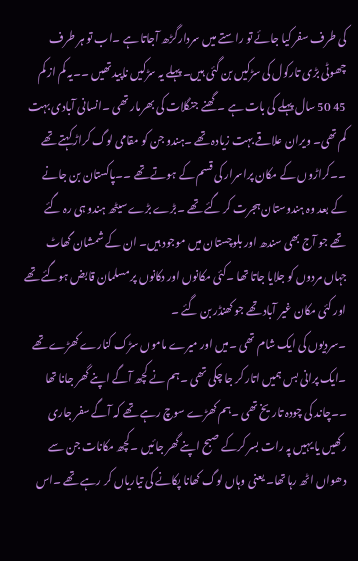کی طرف سفر کیا جائے تو راستے میں سردارگڑھ آجاتا ہے ۔اب تو ہر طرف چھوٹی بڑی تارکول کی سڑکیں بن گئی ہیں۔ پہلے یہ سڑکیں ناپید تھیں ۔۔یہ کم از کم 45 50 سال پہلے کی بات ہے ۔گھنے جنگلات کی بھرمار تھی ۔انسانی آبادی بہت کم تھی۔ ویران علاقے بہت زیادہ تھے ۔ہندو جن کو مقامی لوگ کراڑ کہتے تھے ۔۔کراڑوں کے مکان پراسرار کی قسم کے ہوتے تھے ۔۔پاکستان بن جانے کے بعد وہ ہندوستان ہجرت کر گئے تھے ۔بڑے بڑے سیٹھ ہندو ہی رہ گئے تھے جو آج بھی سندھ اور بلوچستان میں موجود ہیں۔ ان کے شمشان گھاٹ جہاں مردوں کو جلایا جاتا تھا ۔کئی مکانوں اور دکانوں پر مسلمان قابض ہوگئے تھے اور کئی مکان غیر آباد تھے جو کھنڈر بن گئے ۔
۔سردیوں کی ایک شام تھی ۔میں اور میرے ماموں سڑک کنارے کھڑے تھے ۔ایک پرانی بس ہمیں اتار کر جا چکی تھی ۔ہم نے کچھ آگے اپنے گھر جانا تھا ۔۔چاند کی چودہ تاریخ تھی ۔ہم کھڑے سوچ رہے تھے کہ آگے سفر جاری رکھیں یا یہیں پہ رات بسر کرکے صبح اپنے گھر جائیں ۔کچھ مکانات جن سے دھواں اٹھ رہا تھا۔ یعنی وہاں لوگ کھانا پکانے کی تیاریاں کر رہے تھے ۔اس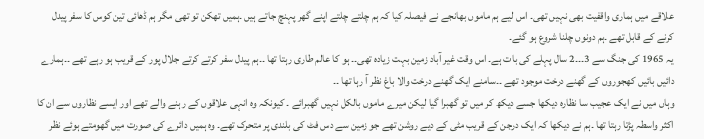علاقے میں ہماری واقفیت بھی نہیں تھی۔ اس لیے ہم ماموں بھانجے نے فیصلہ کیا کہ ہم چلتے چلتے اپنے گھر پہنچ جاتے ہیں ۔ہمیں تھکن تو تھی مگر ہم ڈھائی تین کوس کا سفر پیدل کرنے کے قابل تھے ۔ہم دونوں چلنا شروع ہو گئے۔
یہ 1965 کی جنگ سے 3۔۔۔2 سال پہلے کی بات ہے۔ اس وقت غیر آباد زمین بہت زیادہ تھی۔۔ ہو کا عالم طاری رہتا تھا ۔۔ہم پیدل سفر کرتے کرتے جلال پور کے قریب ہو رہے تھے ۔۔ہمارے دائیں بائیں کھجوروں کے گھنے درخت موجود تھے ۔۔سامنے ایک گھنے درخت والا باغ نظر آ رہا تھا ۔۔
وہاں میں نے ایک عجیب سا نظارہ دیکھا جسے دیکھ کر میں تو گھبرا گیا لیکن میرے ماموں بالکل نہیں گھبرائے ۔ کیونکہ وہ انہی علاقوں کے رہنے والے تھے اور ایسے نظاروں سے ان کا اکثر واسطہ پڑتا رہتا تھا ۔ہم نے دیکھا کہ ایک درجن کے قریب مٹی کے دیے روشن تھے جو زمین سے دس فٹ کی بلندی پر متحرک تھے۔ وہ ہمیں دائرے کی صورت میں گھومتے ہوئے نظر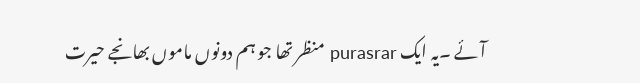آئے ۔یہ ایک purasrar منظر تھا جو ہم دونوں ماموں بھانجے حیرت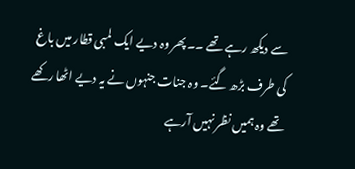سے دیکھ رہے تھے ۔۔پھر وہ دیے ایک لمبی قطار میں باغ کی طرف بڑھ گئے۔ وہ جنات جنہوں نے یہ دیے اٹھا رکھے تھے وہ ہمیں نظر نہیں آرہے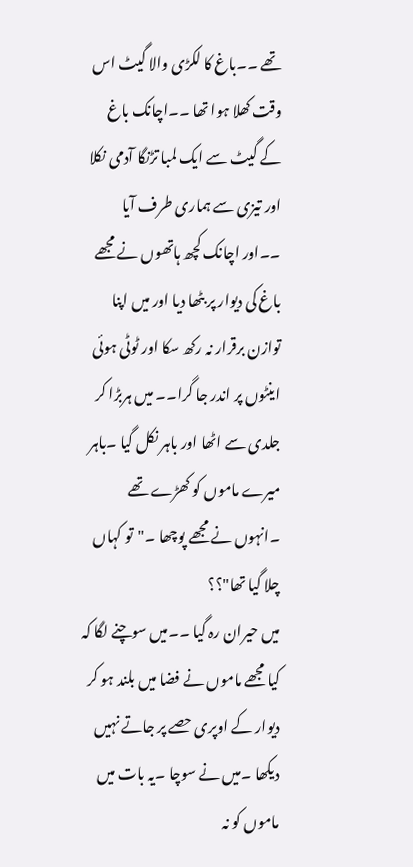تھے ۔۔باغ کا لکڑی والا گیٹ اس وقت کھلا ہوا تھا ۔۔اچانک باغ کے گیٹ سے ایک لمبا تڑنگا آدمی نکلا اور تیزی سے ہماری طرف آیا ۔۔اور اچانک کچھ ہاتھوں نے مجھے باغ کی دیوار پر بٹھا دیا اور میں اپنا توازن برقرار نہ رکھ سکا اور ٹوٹی ہوئی اینٹوں پر اندر جا گرا۔۔ میں ہربڑا کر جلدی سے اٹھا اور باہر نکل گیا ۔باہر میرے ماموں کو کھڑے تھے ۔انہوں نے مجھے پوچھا ۔"تو کہاں چلا گیا تھا"؟؟
میں حیران رہ گیا ۔۔میں سوچنے لگا کہ کیا مجھے ماموں نے فضا میں بلند ہو کر دیوار کے اوپری حصے پر جاتے نہیں دیکھا ۔میں نے سوچا ۔یہ بات میں ماموں کو نہ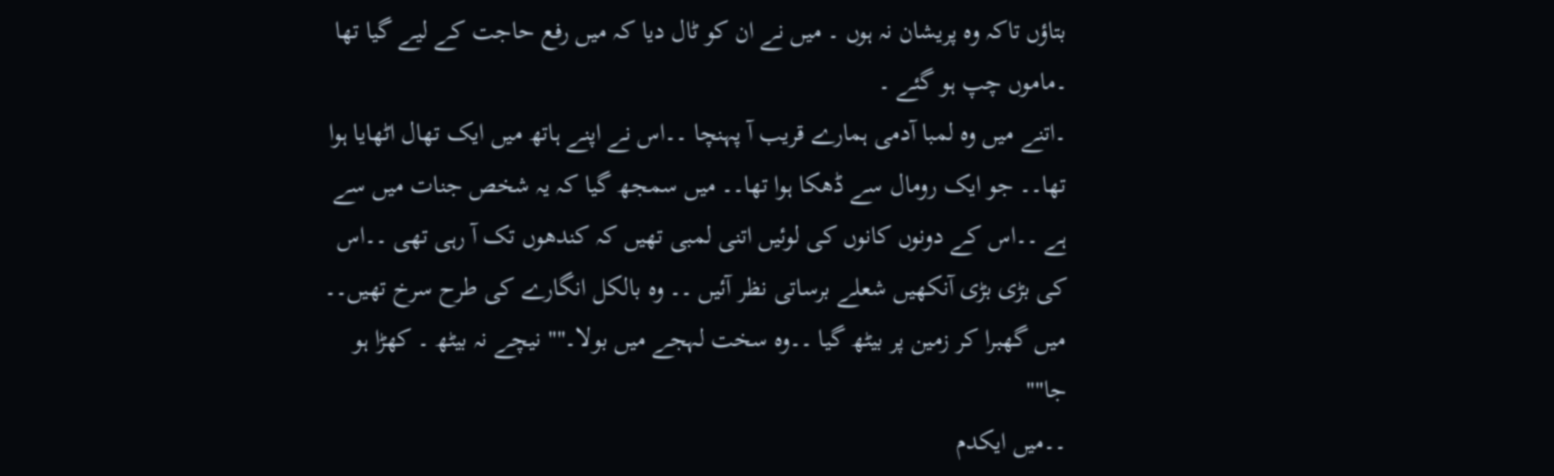بتاؤں تاکہ وہ پریشان نہ ہوں ۔ میں نے ان کو ٹال دیا کہ میں رفع حاجت کے لیے گیا تھا ۔ماموں چپ ہو گئے ۔
۔اتنے میں وہ لمبا آدمی ہمارے قریب آ پہنچا ۔۔اس نے اپنے ہاتھ میں ایک تھال اٹھایا ہوا تھا۔۔ جو ایک رومال سے ڈھکا ہوا تھا۔۔ میں سمجھ گیا کہ یہ شخص جنات میں سے ہے ۔۔اس کے دونوں کانوں کی لوئیں اتنی لمبی تھیں کہ کندھوں تک آ رہی تھی ۔۔اس کی بڑی بڑی آنکھیں شعلے برساتی نظر آئیں ۔۔ وہ بالکل انگارے کی طرح سرخ تھیں۔۔ میں گھبرا کر زمین پر بیٹھ گیا ۔۔وہ سخت لہجے میں بولا۔"" نیچے نہ بیٹھ ۔ کھڑا ہو جا""
۔۔میں ایکدم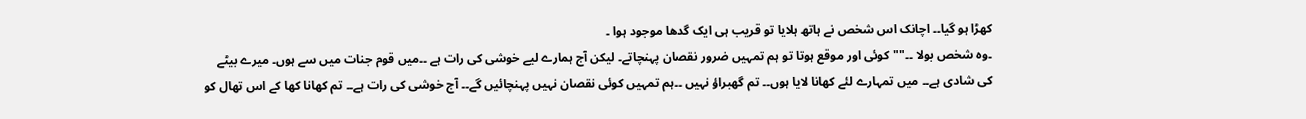کھڑا ہو گیا۔۔ اچانک اس شخص نے ہاتھ ہلایا تو قریب ہی ایک گدھا موجود ہوا ۔
۔وہ شخص بولا ۔۔""کوئی اور موقع ہوتا تو ہم تمہیں ضرور نقصان پہنچاتے۔ لیکن آج ہمارے لیے خوشی کی رات ہے ۔۔میں قوم جنات میں سے ہوں۔ میرے بیٹے کی شادی ہے۔۔ میں تمہارے لئے کھانا لایا ہوں۔۔ تم گھبراؤ نہیں ۔۔ہم تمہیں کوئی نقصان نہیں پہنچائیں گے۔۔ آج خوشی کی رات ہے۔۔ تم کھانا کھا کے اس تھال کو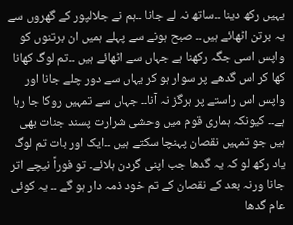یہیں رکھ دینا ۔۔ساتھ نہ لے جانا ۔۔ہم نے جلالپور کے گھروں سے یہ برتن اٹھائے ہیں۔۔ صبح ہونے سے پہلے ہمیں ان برتنوں کو واپس اسی جگہ رکھنا ہے جہاں سے اٹھائے ہیں ۔۔تم لوگ کھانا کھا کر اس گدھے پر سوار ہو کر یہاں سے دور چلے جانا اور واپس اس راستے پر ہرگز نہ آنا۔۔ جہاں سے تمہیں روکا جا رہا ہے۔۔ کیونکہ ہماری قوم میں وحشی شرارت پسند جنات بھی ہیں جو تمہیں نقصان پہنچا سکتے ہیں ۔۔ایک اور بات تم لوگ یاد رکھ لو کہ یہ گدھا جب اپنی گردن ہلائے۔ تو فوراً نیچے اتر جانا ورنہ بعد کے نقصان کے تم خود ذمہ دار ہو گے ۔۔ یہ کوئی عام گدھا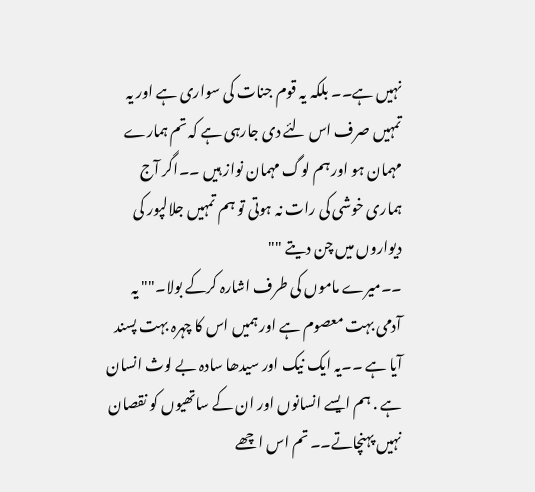نہیں ہے۔۔ بلکہ یہ قوم جنات کی سواری ہے اور یہ تمہیں صرف اس لئے دی جارہی ہے کہ تم ہمارے مہمان ہو اور ہم لوگ مہمان نواز ہیں ۔۔اگر آج ہماری خوشی کی رات نہ ہوتی تو ہم تمہیں جلالپور کی دیواروں میں چن دیتے ""
۔۔میرے ماموں کی طرف اشارہ کرکے بولا۔"" یہ آدمی بہت معصوم ہے اور ہمیں اس کا چہرہ بہت پسند آیا ہے ۔۔یہ ایک نیک اور سیدھا سادہ بے لوث انسان ہے . ہم ایسے انسانوں اور ان کے ساتھیوں کو نقصان نہیں پہنچاتے۔۔ تم اس اچھے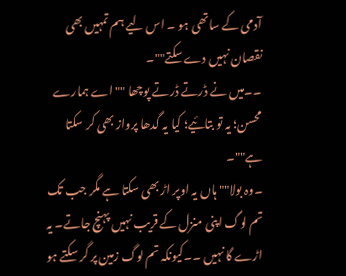آدمی کے ساتھی ہو ۔ اس لیے ہم تمہیں بھی نقصان نہیں دے سکتے""۔
۔۔میں نے ڈرتے ڈرتے پوچھا ""اے ہمارے محسن؛ یہ تو بتائیے؛ کیا یہ گدھا پرواز بھی کر سکتا ہے""۔
۔وہ بولا"" ہاں یہ اوپر اڑ بھی سکتا ہے مگر جب تک تم لوگ اپنی منزل کے قریب نہیں پہنچ جاتے۔ یہ اڑے گا نہیں ۔۔کیونکہ تم لوگ زمین پر گر سکتے ہو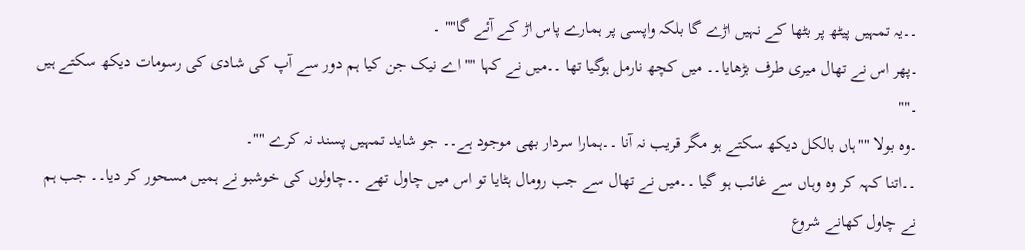۔۔یہ تمہیں پیٹھ پر بٹھا کے نہیں اڑے گا بلکہ واپسی پر ہمارے پاس اڑ کے آئے گا"" ۔
۔پھر اس نے تھال میری طرف بڑھایا۔۔ میں کچھ نارمل ہوگیا تھا ۔۔میں نے کہا ""اے نیک جن کیا ہم دور سے آپ کی شادی کی رسومات دیکھ سکتے ہیں ۔""
۔وہ بولا ""ہاں بالکل دیکھ سکتے ہو مگر قریب نہ آنا ۔۔ہمارا سردار بھی موجود ہے۔۔ جو شاید تمہیں پسند نہ کرے ""۔
۔۔اتنا کہہ کر وہ وہاں سے غائب ہو گیا ۔۔میں نے تھال سے جب رومال ہٹایا تو اس میں چاول تھے ۔۔چاولوں کی خوشبو نے ہمیں مسحور کر دیا۔۔ جب ہم نے چاول کھانے شروع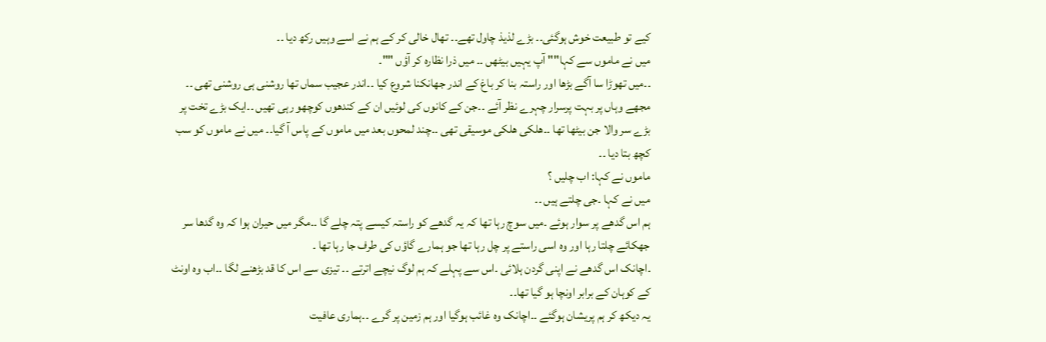کیے تو طبیعت خوش ہوگئی۔۔ بڑے لذیذ چاول تھے۔۔ تھال خالی کر کے ہم نے اسے وہیں رکھ دیا ۔۔
میں نے ماموں سے کہا"" آپ یہیں بیٹھں ۔۔ میں ذرا نظارہ کر آؤں ""۔
۔۔میں تھوڑا سا آگے بڑھا اور راستہ بنا کر باغ کے اندر جھانکنا شروع کیا ۔۔اندر عجیب سماں تھا روشنی ہی روشنی تھی ۔۔ مجھے وہاں پر بہت پرسرار چہرے نظر آئے ۔۔جن کے کانوں کی لوئیں ان کے کندھوں کوچھو رہی تھیں ۔۔ایک بڑے تخت پر بڑے سر والا جن بیٹھا تھا ۔۔ھلکی ھلکی موسیقی تھی ۔۔چند لمحوں بعد میں ماموں کے پاس آ گیا۔۔ میں نے ماموں کو سب کچھ بتا دیا ۔۔
ماموں نے کہا: اب چلیں ؟
میں نے کہا ۔جی چلتے ہیں ۔۔
ہم اس گدھے پر سوار ہوئے ۔میں سوچ رہا تھا کہ یہ گدھے کو راستہ کیسے پتہ چلے گا ۔۔مگر میں حیران ہوا کہ وہ گدھا سر جھکائے چلتا رہا اور وہ اسی راستے پر چل رہا تھا جو ہمارے گاؤں کی طرف جا رہا تھا ۔
۔اچانک اس گدھے نے اپنی گردن ہلائی ۔اس سے پہلے کہ ہم لوگ نیچے اترتے ۔۔ تیزی سے اس کا قد بڑھنے لگا ۔۔اب وہ اونٹ کے کوہان کے برابر اونچا ہو گیا تھا۔۔
یہ دیکھ کر ہم پریشان ہوگئے ۔۔اچانک وہ غائب ہوگیا اور ہم زمین پر گرے ۔۔ہماری عافیت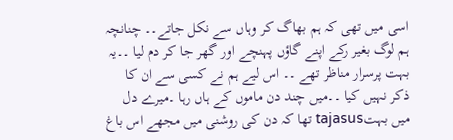اسی میں تھی کہ ہم بھاگ کر وہاں سے نکل جاتے۔۔ چنانچہ ہم لوگ بغیر رکے اپنے گاؤں پہنچے اور گھر جا کر دم لیا ۔۔یہ بہت پرسرار مناظر تھے ۔۔ اس لیے ہم نے کسی سے ان کا ذکر نہیں کیا ۔۔میں چند دن ماموں کے ہاں رہا ۔میرے دل میں بہتtajasus تھا کہ دن کی روشنی میں مجھے اس باغ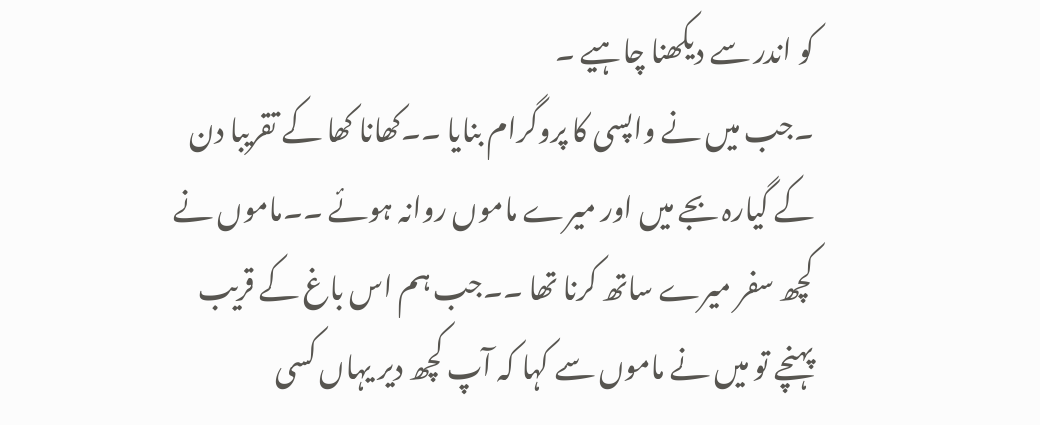کو اندر سے دیکھنا چاہیے ۔
۔جب میں نے واپسی کا پروگرام بنایا ۔۔کھانا کھا کے تقریبا دن کے گیارہ بجے میں اور میرے ماموں روانہ ہوئے ۔۔ماموں نے کچھ سفر میرے ساتھ کرنا تھا ۔۔جب ہم اس باغ کے قریب پہنچے تو میں نے ماموں سے کہا کہ آپ کچھ دیر یہاں کسی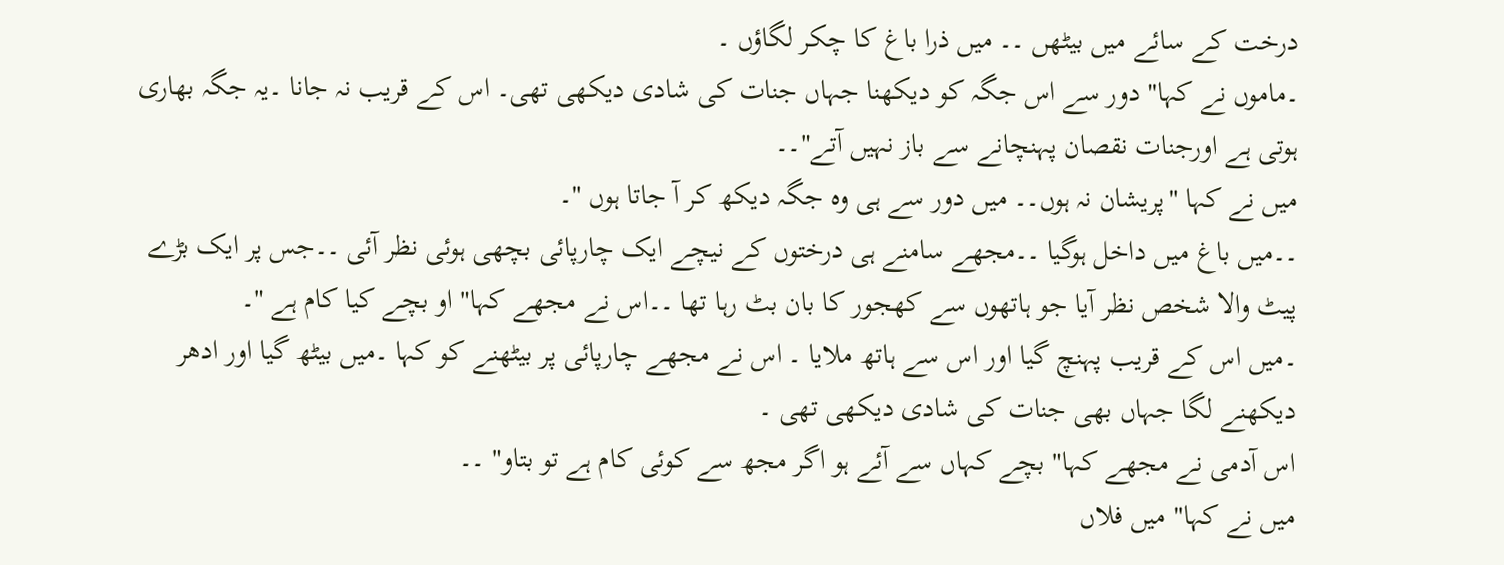درخت کے سائے میں بیٹھں ۔۔ میں ذرا باغ کا چکر لگاؤں ۔
۔ماموں نے کہا" دور سے اس جگہ کو دیکھنا جہاں جنات کی شادی دیکھی تھی۔ اس کے قریب نہ جانا ۔یہ جگہ بھاری ہوتی ہے اورجنات نقصان پہنچانے سے باز نہیں آتے"۔۔
میں نے کہا "پریشان نہ ہوں۔۔ میں دور سے ہی وہ جگہ دیکھ کر آ جاتا ہوں "۔
۔۔میں باغ میں داخل ہوگیا ۔۔مجھے سامنے ہی درختوں کے نیچے ایک چارپائی بچھی ہوئی نظر آئی ۔۔جس پر ایک بڑے پیٹ والا شخص نظر آیا جو ہاتھوں سے کھجور کا بان بٹ رہا تھا ۔۔اس نے مجھے کہا" او بچے کیا کام ہے "۔
۔میں اس کے قریب پہنچ گیا اور اس سے ہاتھ ملایا ۔ اس نے مجھے چارپائی پر بیٹھنے کو کہا ۔میں بیٹھ گیا اور ادھر دیکھنے لگا جہاں بھی جنات کی شادی دیکھی تھی ۔
اس آدمی نے مجھے کہا" بچے کہاں سے آئے ہو اگر مجھ سے کوئی کام ہے تو بتاو" ۔۔
میں نے کہا" میں فلاں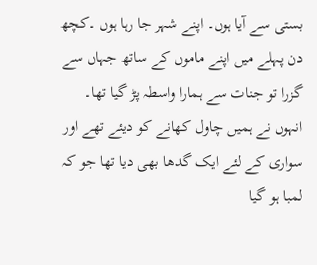بستی سے آیا ہوں۔ اپنے شہر جا رہا ہوں ۔کچھ دن پہلے میں اپنے ماموں کے ساتھ جہاں سے گزرا تو جنات سے ہمارا واسطہ پڑ گیا تھا۔ انہوں نے ہمیں چاول کھانے کو دیئے تھے اور سواری کے لئے ایک گدھا بھی دیا تھا جو کہ لمبا ہو گیا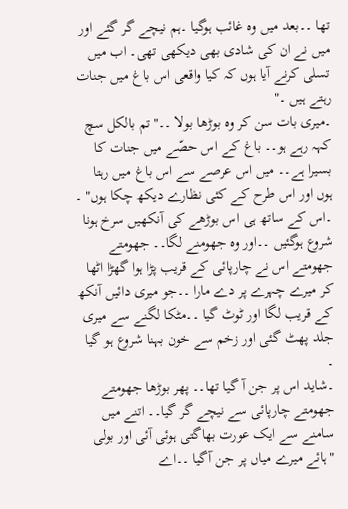تھا ۔۔بعد میں وہ غائب ہوگیا ۔ہم نیچے گر گئے اور میں نے ان کی شادی بھی دیکھی تھی۔ اب میں تسلی کرنے آیا ہوں کہ کیا واقعی اس باغ میں جنات رہتے ہیں ۔"
۔میری بات سن کر وہ بوڑھا بولا ۔۔"تم بالکل سچ کہہ رہے ہو۔۔ باغ کے اس حصّے میں جنات کا بسیرا ہے۔۔ میں اس عرصے سے اس باغ میں رہتا ہوں اور اس طرح کے کئی نظارے دیکھ چکا ہوں" ۔
۔اس کے ساتھ ہی اس بوڑھے کی آنکھیں سرخ ہونا شروع ہوگئیں ۔۔اور وہ جھومنے لگا۔۔ جھومتے جھومتے اس نے چارپائی کے قریب پڑا ہوا گھڑا اٹھا کر میرے چہرے پر دے مارا ۔۔جو میری دائیں آنکھ کے قریب لگا اور ٹوٹ گیا ۔۔مٹکا لگنے سے میری جلد پھٹ گئی اور زخم سے خون بہنا شروع ہو گیا ۔
۔شاید اس پر جن آ گیا تھا۔۔ پھر بوڑھا جھومتے جھومتے چارپائی سے نیچے گر گیا۔۔ اتنے میں سامنے سے ایک عورت بھاگتی ہوئی آئی اور بولی "ہائے میرے میاں پر جن آگیا ۔۔اے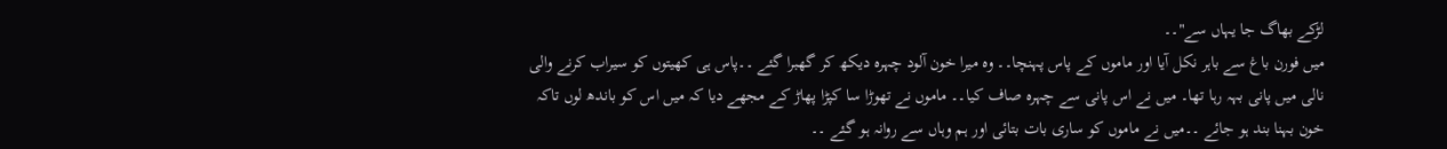لڑکے بھاگ جا یہاں سے"۔۔
میں فورن باغ سے باہر نکل آیا اور ماموں کے پاس پہنچا۔۔ وہ میرا خون آلود چہرہ دیکھ کر گھبرا گئے ۔۔پاس ہی کھیتوں کو سیراب کرنے والی نالی میں پانی بہہ رہا تھا۔ میں نے اس پانی سے چہرہ صاف کیا۔۔ ماموں نے تھوڑا سا کپڑا پھاڑ کے مجھے دیا کہ میں اس کو باندھ لوں تاکہ خون بہنا بند ہو جائے ۔۔میں نے ماموں کو ساری بات بتائی اور ہم وہاں سے روانہ ہو گئے ۔۔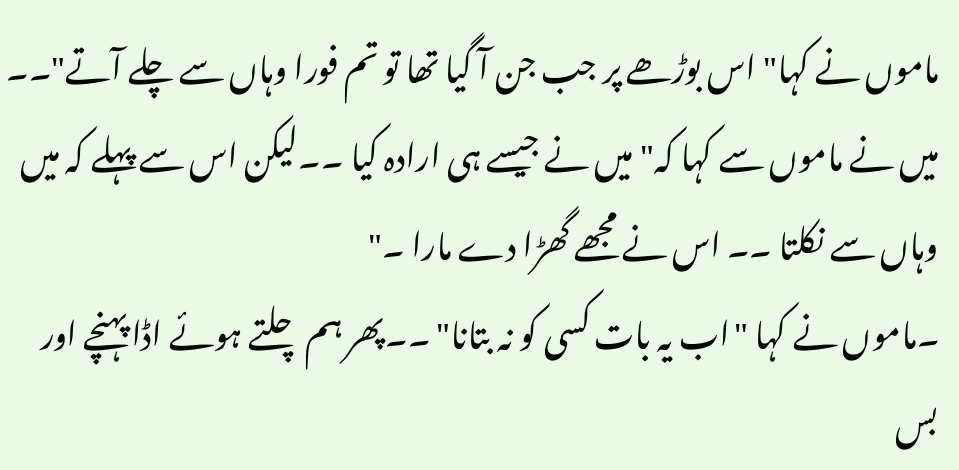ماموں نے کہا" اس بوڑھے پر جب جن آ گیا تھا تو تم فورا وہاں سے چلے آتے"۔۔
میں نے ماموں سے کہا کہ" میں نے جیسے ہی ارادہ کیا ۔۔لیکن اس سے پہلے کہ میں وہاں سے نکلتا ۔۔ اس نے مجھے گھڑا دے مارا ۔"
۔ماموں نے کہا "اب یہ بات کسی کو نہ بتانا" ۔۔پھر ہم چلتے ہوئے اڈا پہنچے اور بس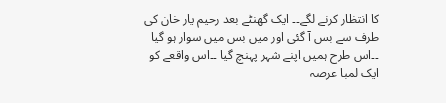کا انتظار کرنے لگے۔۔ ایک گھنٹے بعد رحیم یار خان کی طرف سے بس آ گئی اور میں بس میں سوار ہو گیا ۔۔اس طرح ہمیں اپنے شہر پہنچ گیا ۔۔اس واقعے کو ایک لمبا عرصہ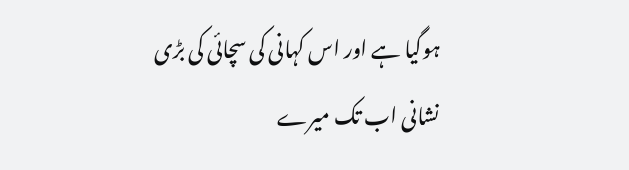ہوگیا ہے اور اس کہانی کی سچائی کی بڑی نشانی اب تک میرے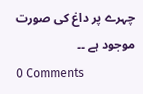چہرے پر داغ کی صورت موجود ہے ۔۔
0 Comments